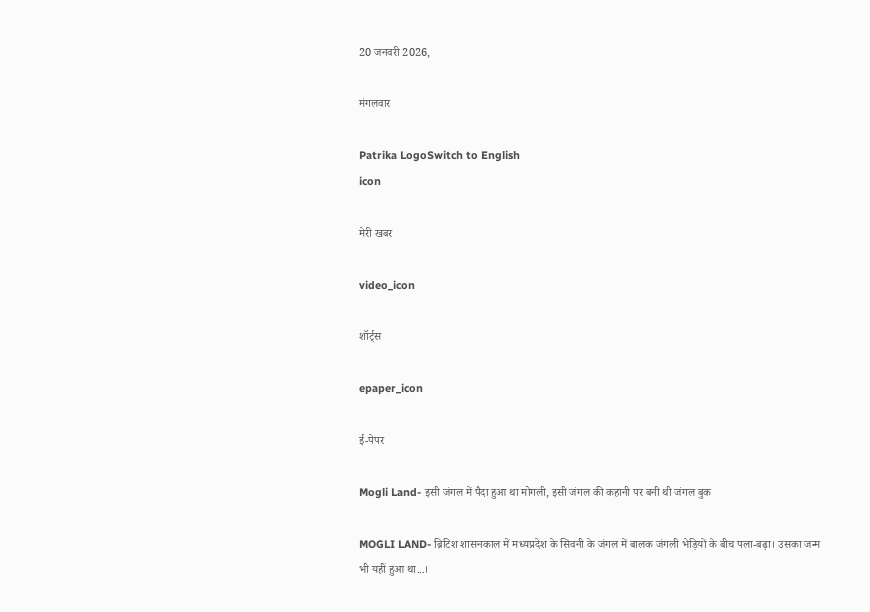20 जनवरी 2026,

मंगलवार

Patrika LogoSwitch to English
icon

मेरी खबर

video_icon

शॉर्ट्स

epaper_icon

ई-पेपर

Mogli Land- इसी जंगल में पैदा हुआ था मोगली, इसी जंगल की कहानी पर बनी थी जंगल बुक

MOGLI LAND- ब्रिटिश शासनकाल में मध्यप्रदेश के सिवनी के जंगल में बालक जंगली भेड़ियों के बीच पला-बढ़ा। उसका जन्म भी यहीं हुआ था...।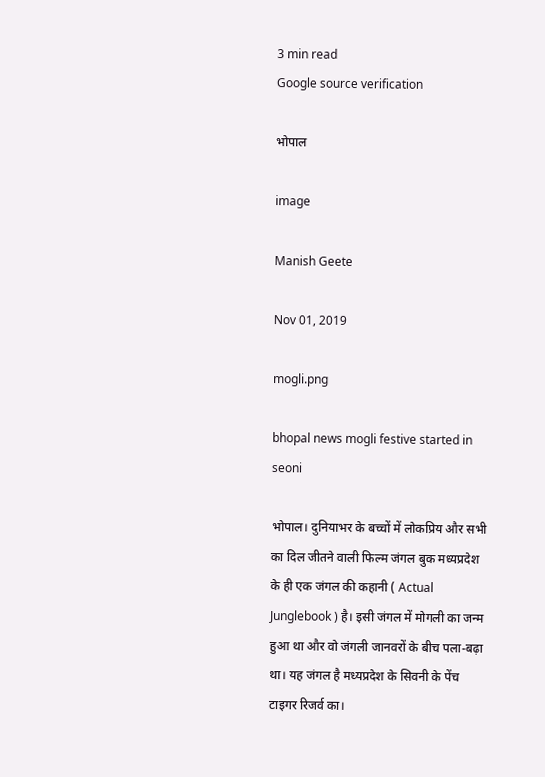3 min read
Google source verification

भोपाल

image

Manish Geete

Nov 01, 2019

mogli.png

bhopal news mogli festive started in seoni

भोपाल। दुनियाभर के बच्चों में लोकप्रिय और सभी का दिल जीतने वाली फिल्म जंगल बुक मध्यप्रदेश के ही एक जंगल की कहानी ( Actual Junglebook ) है। इसी जंगल में मोगली का जन्म हुआ था और वो जंगली जानवरों के बीच पला-बढ़ा था। यह जंगल है मध्यप्रदेश के सिवनी के पेंच टाइगर रिजर्व का।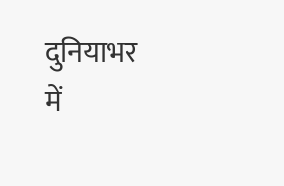दुनियाभर में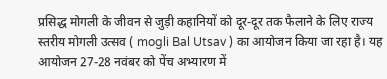प्रसिद्ध मोगली के जीवन से जुड़ी कहानियों को दूर-दूर तक फैलाने के लिए राज्य स्तरीय मोगली उत्सव ( mogli Bal Utsav ) का आयोजन किया जा रहा है। यह आयोजन 27-28 नवंबर को पेंच अभ्यारण में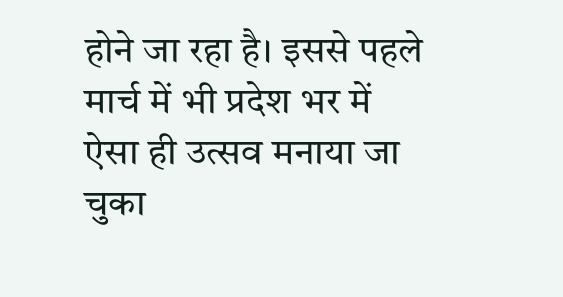होने जा रहा है। इससे पहले मार्च में भी प्रदेश भर में ऐसा ही उत्सव मनाया जा चुका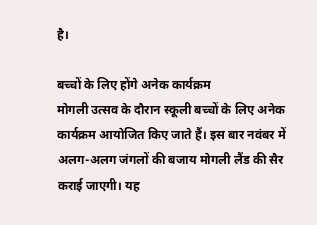है।

बच्चों के लिए होंगे अनेक कार्यक्रम
मोगली उत्सव के दौरान स्कूली बच्चों के लिए अनेक कार्यक्रम आयोजित किए जाते हैं। इस बार नवंबर में अलग-अलग जंगलों की बजाय मोगली लैंड की सैर कराई जाएगी। यह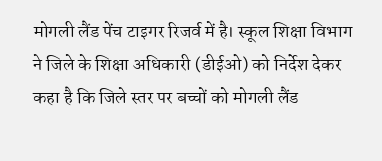मोगली लैंड पेंच टाइगर रिजर्व में है। स्कूल शिक्षा विभाग ने जिले के शिक्षा अधिकारी (डीईओ) को निर्देश देकर कहा है कि जिले स्तर पर बच्चों को मोगली लैंड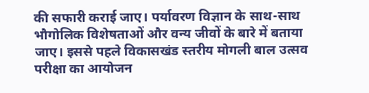की सफारी कराई जाए। पर्यावरण विज्ञान के साथ-साथ भौगोलिक विशेषताओं और वन्य जीवों के बारे में बताया जाए। इससे पहले विकासखंड स्तरीय मोगली बाल उत्सव परीक्षा का आयोजन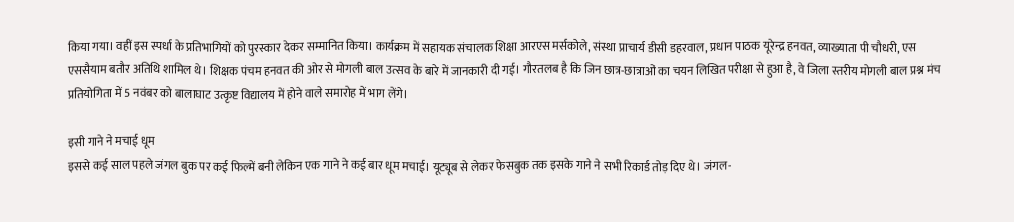किया गया। वहीं इस स्पर्धा के प्रतिभागियों को पुरस्कार देकर सम्मानित किया। कार्यक्रम में सहायक संचालक शिक्षा आरएस मर्सकोले, संस्था प्राचार्य डीसी डहरवाल, प्रधान पाठक यूरेन्द्र हनवत, व्याख्याता पी चौधरी, एस एससैयाम बतौर अतिथि शामिल थे। शिक्षक पंचम हनवत की ओर से मोगली बाल उत्सव के बारे में जानकारी दी गई। गौरतलब है कि जिन छात्र-छात्राओं का चयन लिखित परीक्षा से हुआ है, वे जिला स्तरीय मोगली बाल प्रश्न मंच प्रतियोगिता में 5 नवंबर को बालाघाट उत्कृष्ट विद्यालय में होने वाले समारोह में भाग लेंगे।

इसी गाने ने मचाई धूम
इससे कई साल पहले जंगल बुक पर कई फिल्में बनी लेकिन एक गाने ने कई बार धूम मचाई। यूट्यूब से लेकर फेसबुक तक इसके गाने ने सभी रिकार्ड तोड़ दिए थे। जंगल-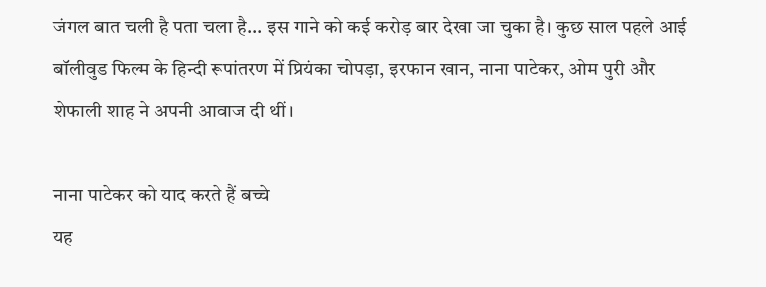जंगल बात चली है पता चला है... इस गाने को कई करोड़ बार देखा जा चुका है। कुछ साल पहले आई बॉलीवुड फिल्म के हिन्दी रूपांतरण में प्रियंका चोपड़ा, इरफान खान, नाना पाटेकर, ओम पुरी और शेफाली शाह ने अपनी आवाज दी थीं।

नाना पाटेकर को याद करते हैं बच्चे
यह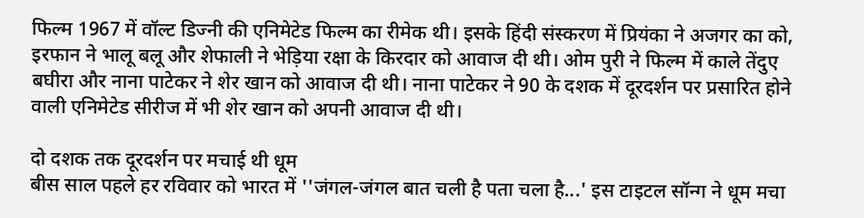फिल्म 1967 में वॉल्ट डिज्नी की एनिमेटेड फिल्म का रीमेक थी। इसके हिंदी संस्करण में प्रियंका ने अजगर का को, इरफान ने भालू बलू और शेफाली ने भेड़िया रक्षा के किरदार को आवाज दी थी। ओम पुरी ने फिल्म में काले तेंदुए बघीरा और नाना पाटेकर ने शेर खान को आवाज दी थी। नाना पाटेकर ने 90 के दशक में दूरदर्शन पर प्रसारित होने वाली एनिमेटेड सीरीज में भी शेर खान को अपनी आवाज दी थी।

दो दशक तक दूरदर्शन पर मचाई थी धूम
बीस साल पहले हर रविवार को भारत में ''जंगल-जंगल बात चली है पता चला है...' इस टाइटल सॉन्ग ने धूम मचा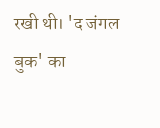रखी थी। 'द जंगल बुक' का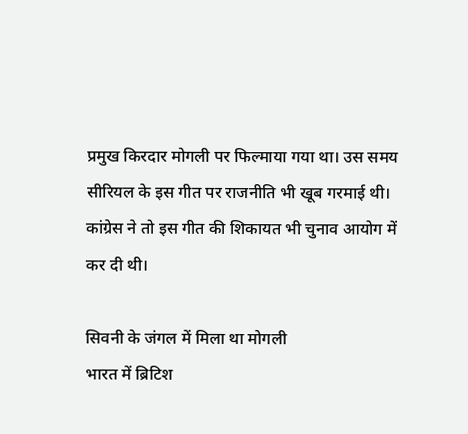प्रमुख किरदार मोगली पर फिल्माया गया था। उस समय सीरियल के इस गीत पर राजनीति भी खूब गरमाई थी। कांग्रेस ने तो इस गीत की शिकायत भी चुनाव आयोग में कर दी थी।

सिवनी के जंगल में मिला था मोगली
भारत में ब्रिटिश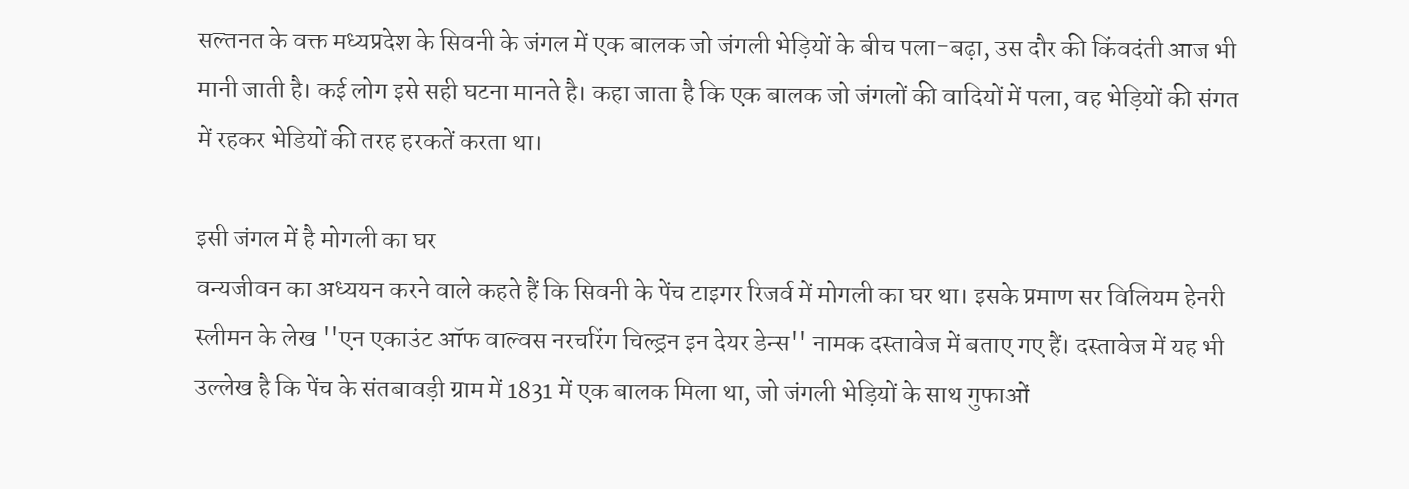सल्तनत के वक्त मध्यप्रदेश के सिवनी के जंगल में एक बालक जो जंगली भेड़ियों के बीच पला-बढ़ा, उस दौर की किंवदंती आज भी मानी जाती है। कई लोग इसे सही घटना मानते है। कहा जाता है कि एक बालक जो जंगलों की वादियों में पला, वह भेड़ियों की संगत में रहकर भेडियों की तरह हरकतें करता था।

इसी जंगल में है मोगली का घर
वन्यजीवन का अध्ययन करने वाले कहते हैं कि सिवनी के पेंच टाइगर रिजर्व में मोगली का घर था। इसके प्रमाण सर विलियम हेनरी स्लीमन के लेख ''एन एकाउंट ऑफ वाल्वस नरचरिंग चिल्ड्रन इन देयर डेन्स'' नामक दस्तावेज में बताए गए हैं। दस्तावेज में यह भी उल्लेख है कि पेंच के संतबावड़ी ग्राम में 1831 में एक बालक मिला था, जो जंगली भेड़ियों के साथ गुफाओं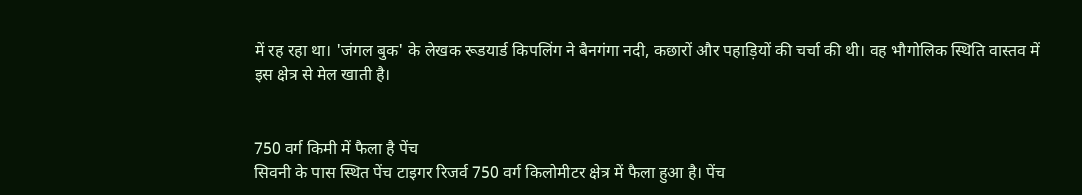में रह रहा था। 'जंगल बुक' के लेखक रूडयार्ड किपलिंग ने बैनगंगा नदी, कछारों और पहाड़ियों की चर्चा की थी। वह भौगोलिक स्थिति वास्तव में इस क्षेत्र से मेल खाती है।


750 वर्ग किमी में फैला है पेंच
सिवनी के पास स्थित पेंच टाइगर रिजर्व 750 वर्ग किलोमीटर क्षेत्र में फैला हुआ है। पेंच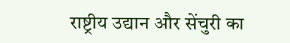राष्ट्रीय उद्यान और सेंचुरी का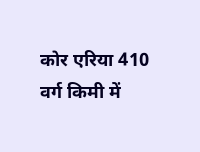कोर एरिया 410 वर्ग किमी में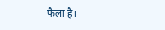फैला है।